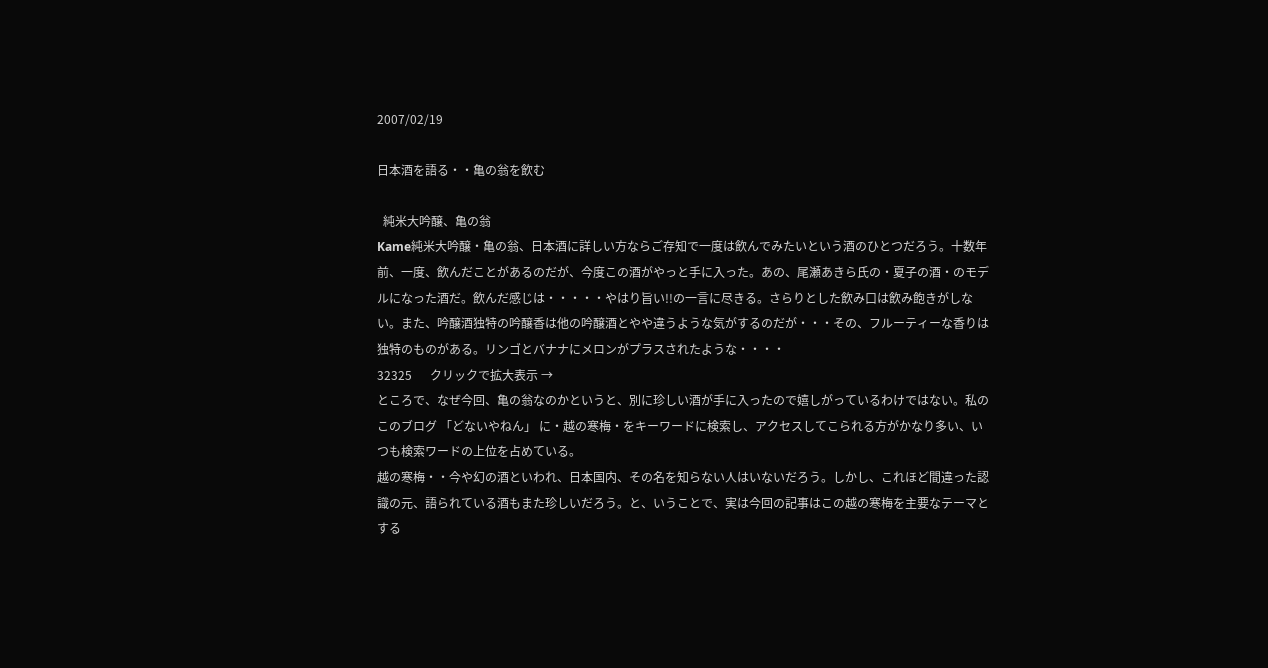2007/02/19

日本酒を語る・・亀の翁を飲む

  純米大吟醸、亀の翁
Kame純米大吟醸・亀の翁、日本酒に詳しい方ならご存知で一度は飲んでみたいという酒のひとつだろう。十数年前、一度、飲んだことがあるのだが、今度この酒がやっと手に入った。あの、尾瀬あきら氏の・夏子の酒・のモデルになった酒だ。飲んだ感じは・・・・・やはり旨い!!の一言に尽きる。さらりとした飲み口は飲み飽きがしない。また、吟醸酒独特の吟醸香は他の吟醸酒とやや違うような気がするのだが・・・その、フルーティーな香りは独特のものがある。リンゴとバナナにメロンがプラスされたような・・・・
32325      クリックで拡大表示 →
ところで、なぜ今回、亀の翁なのかというと、別に珍しい酒が手に入ったので嬉しがっているわけではない。私のこのブログ 「どないやねん」 に・越の寒梅・をキーワードに検索し、アクセスしてこられる方がかなり多い、いつも検索ワードの上位を占めている。
越の寒梅・・今や幻の酒といわれ、日本国内、その名を知らない人はいないだろう。しかし、これほど間違った認識の元、語られている酒もまた珍しいだろう。と、いうことで、実は今回の記事はこの越の寒梅を主要なテーマとする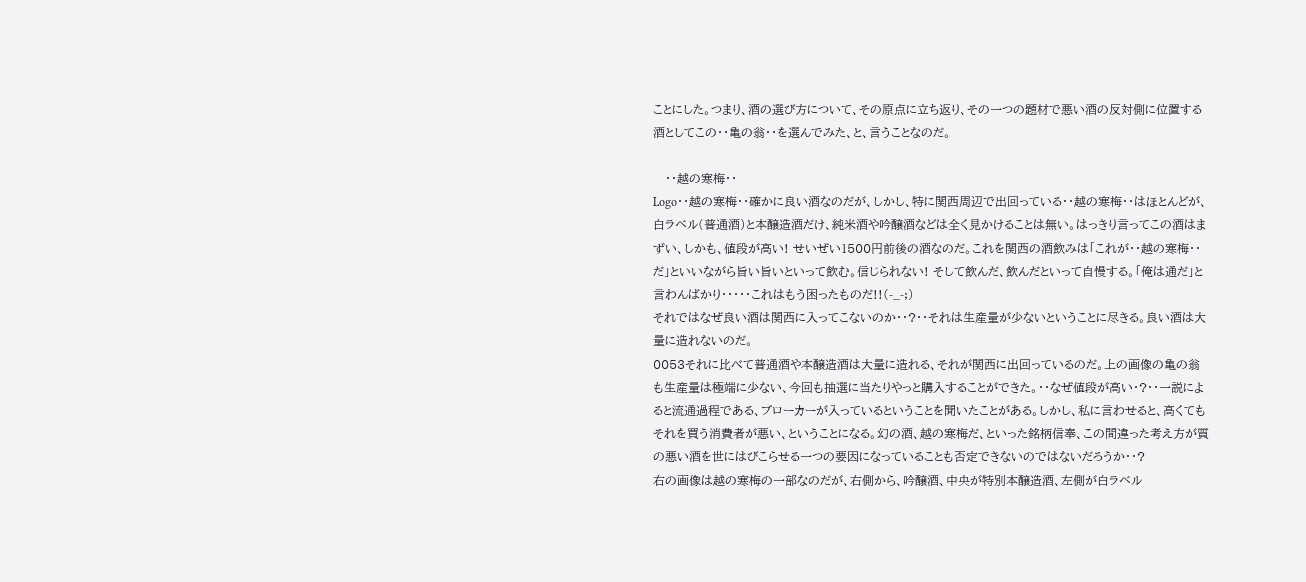ことにした。つまり、酒の選び方について、その原点に立ち返り、その一つの題材で悪い酒の反対側に位置する酒としてこの・・亀の翁・・を選んでみた、と、言うことなのだ。

   ・・越の寒梅・・
Logo・・越の寒梅・・確かに良い酒なのだが、しかし、特に関西周辺で出回っている・・越の寒梅・・はほとんどが、白ラベル(普通酒)と本醸造酒だけ、純米酒や吟醸酒などは全く見かけることは無い。はっきり言ってこの酒はまずい、しかも、値段が高い! せいぜい1500円前後の酒なのだ。これを関西の酒飲みは「これが・・越の寒梅・・だ」といいながら旨い旨いといって飲む。信じられない! そして飲んだ、飲んだといって自慢する。「俺は通だ」と言わんばかり・・・・・これはもう困ったものだ!!(-_-;)
それではなぜ良い酒は関西に入ってこないのか・・?・・それは生産量が少ないということに尽きる。良い酒は大量に造れないのだ。
0053それに比べて普通酒や本醸造酒は大量に造れる、それが関西に出回っているのだ。上の画像の亀の翁も生産量は極端に少ない、今回も抽選に当たりやっと購入することができた。・・なぜ値段が高い・?・・一説によると流通過程である、ブローカーが入っているということを聞いたことがある。しかし、私に言わせると、高くてもそれを買う消費者が悪い、ということになる。幻の酒、越の寒梅だ、といった銘柄信奉、この間違った考え方が質の悪い酒を世にはびこらせる一つの要因になっていることも否定できないのではないだろうか・・?
右の画像は越の寒梅の一部なのだが、右側から、吟醸酒、中央が特別本醸造酒、左側が白ラベル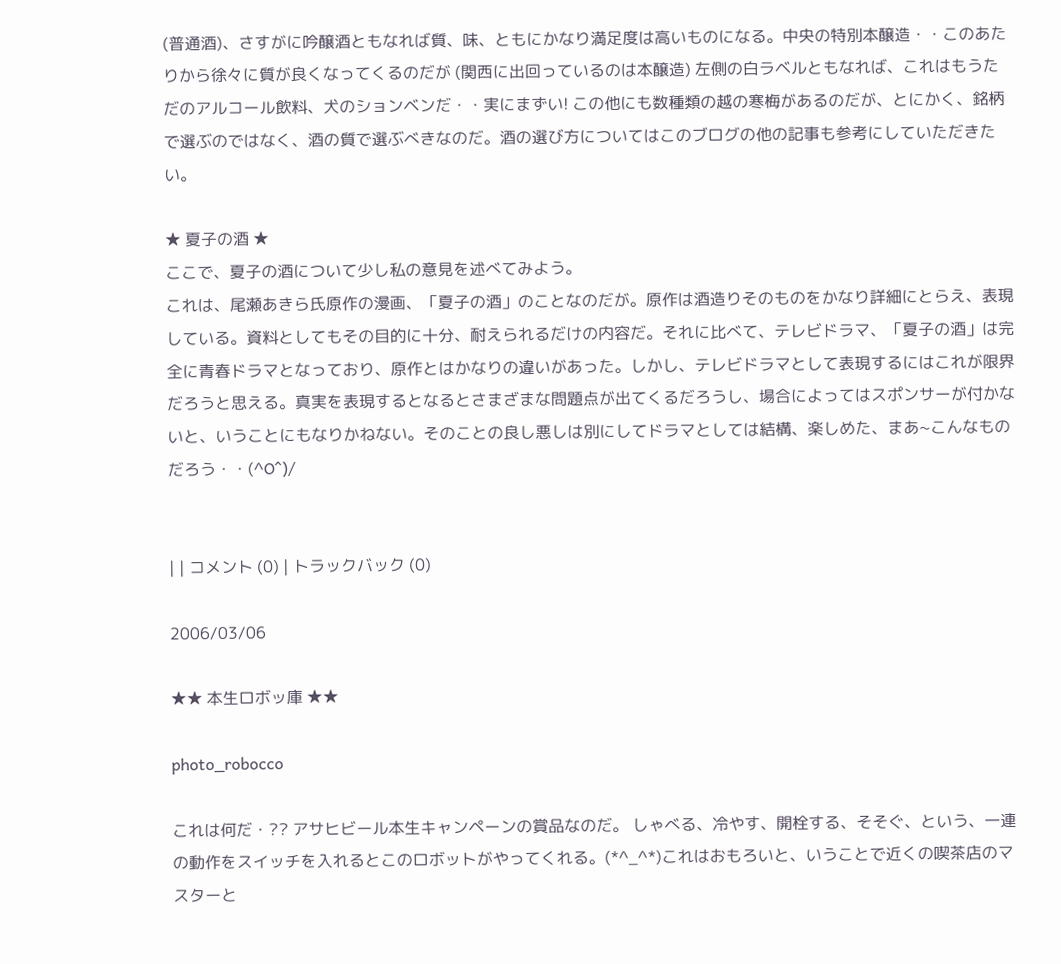(普通酒)、さすがに吟醸酒ともなれば質、味、ともにかなり満足度は高いものになる。中央の特別本醸造・・このあたりから徐々に質が良くなってくるのだが (関西に出回っているのは本醸造) 左側の白ラベルともなれば、これはもうただのアルコール飲料、犬のションベンだ・・実にまずい! この他にも数種類の越の寒梅があるのだが、とにかく、銘柄で選ぶのではなく、酒の質で選ぶべきなのだ。酒の選び方についてはこのブログの他の記事も参考にしていただきたい。

★ 夏子の酒 ★
ここで、夏子の酒について少し私の意見を述べてみよう。
これは、尾瀬あきら氏原作の漫画、「夏子の酒」のことなのだが。原作は酒造りそのものをかなり詳細にとらえ、表現している。資料としてもその目的に十分、耐えられるだけの内容だ。それに比べて、テレビドラマ、「夏子の酒」は完全に青春ドラマとなっており、原作とはかなりの違いがあった。しかし、テレビドラマとして表現するにはこれが限界だろうと思える。真実を表現するとなるとさまざまな問題点が出てくるだろうし、場合によってはスポンサーが付かないと、いうことにもなりかねない。そのことの良し悪しは別にしてドラマとしては結構、楽しめた、まあ~こんなものだろう・・(^O^)/


| | コメント (0) | トラックバック (0)

2006/03/06

★★ 本生ロボッ庫 ★★

photo_robocco

これは何だ・?? アサヒビール本生キャンペーンの賞品なのだ。 しゃべる、冷やす、開栓する、そそぐ、という、一連の動作をスイッチを入れるとこのロボットがやってくれる。(*^_^*)これはおもろいと、いうことで近くの喫茶店のマスターと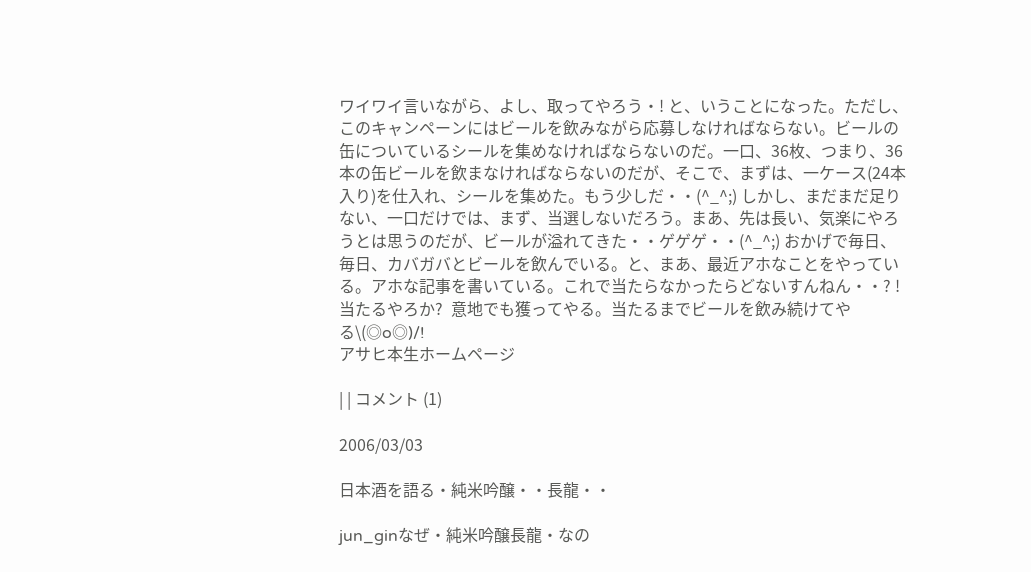ワイワイ言いながら、よし、取ってやろう・! と、いうことになった。ただし、このキャンペーンにはビールを飲みながら応募しなければならない。ビールの缶についているシールを集めなければならないのだ。一口、36枚、つまり、36本の缶ビールを飲まなければならないのだが、そこで、まずは、一ケース(24本入り)を仕入れ、シールを集めた。もう少しだ・・(^_^;) しかし、まだまだ足りない、一口だけでは、まず、当選しないだろう。まあ、先は長い、気楽にやろうとは思うのだが、ビールが溢れてきた・・ゲゲゲ・・(^_^;) おかげで毎日、毎日、カバガバとビールを飲んでいる。と、まあ、最近アホなことをやっている。アホな記事を書いている。これで当たらなかったらどないすんねん・・? !当たるやろか?  意地でも獲ってやる。当たるまでビールを飲み続けてやる\(◎o◎)/!
アサヒ本生ホームページ

| | コメント (1)

2006/03/03

日本酒を語る・純米吟醸・・長龍・・

jun_ginなぜ・純米吟醸長龍・なの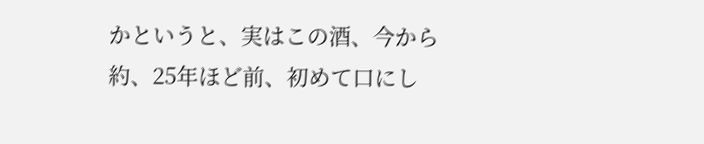かというと、実はこの酒、今から約、25年ほど前、初めて口にし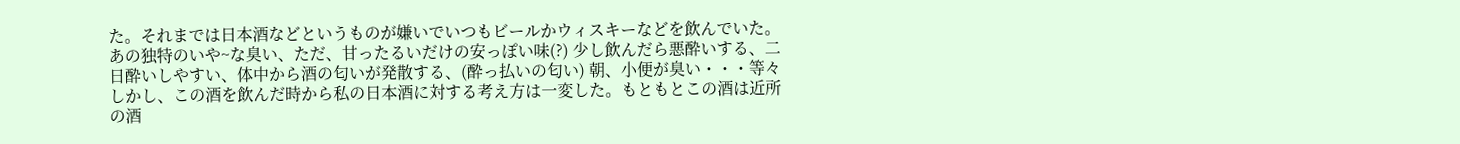た。それまでは日本酒などというものが嫌いでいつもビールかウィスキーなどを飲んでいた。あの独特のいや~な臭い、ただ、甘ったるいだけの安っぽい味(?) 少し飲んだら悪酔いする、二日酔いしやすい、体中から酒の匂いが発散する、(酔っ払いの匂い) 朝、小便が臭い・・・等々 しかし、この酒を飲んだ時から私の日本酒に対する考え方は一変した。もともとこの酒は近所の酒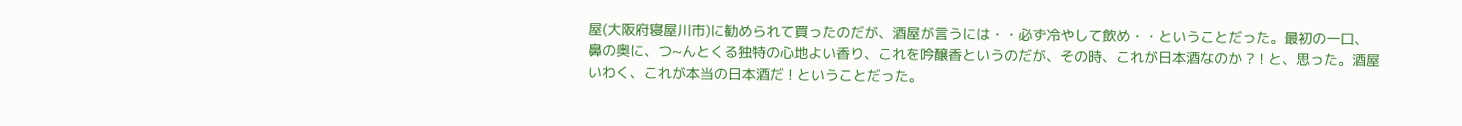屋(大阪府寝屋川市)に勧められて買ったのだが、酒屋が言うには・・必ず冷やして飲め・・ということだった。最初の一口、鼻の奥に、つ~んとくる独特の心地よい香り、これを吟醸香というのだが、その時、これが日本酒なのか ? ! と、思った。酒屋いわく、これが本当の日本酒だ ! ということだった。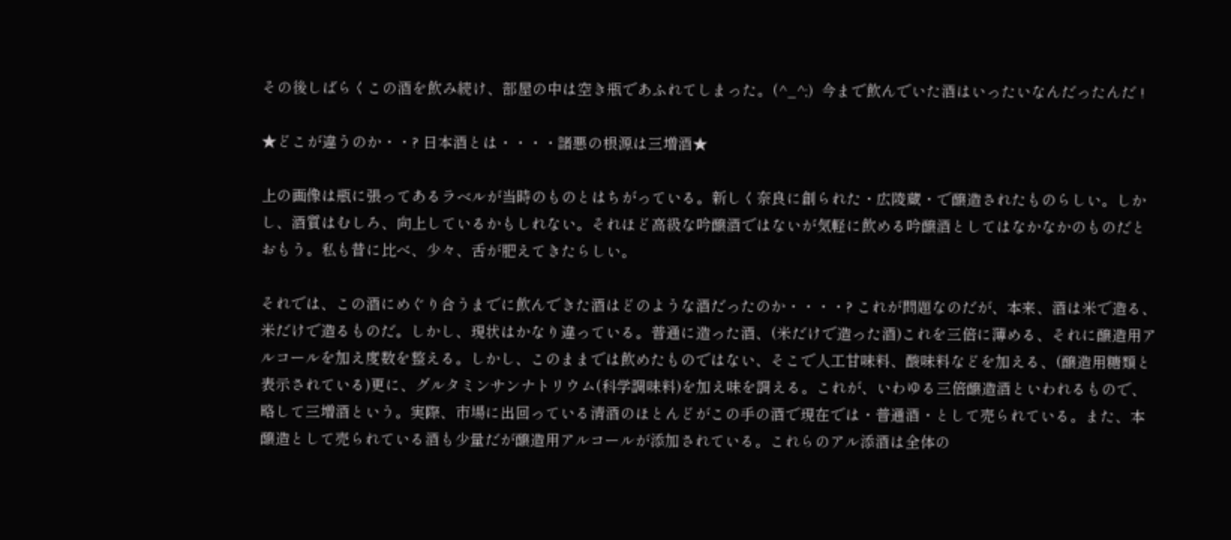その後しばらくこの酒を飲み続け、部屋の中は空き瓶であふれてしまった。(^_^;)  今まで飲んでいた酒はいったいなんだったんだ !

★どこが違うのか・・? 日本酒とは・・・・諸悪の根源は三増酒★

上の画像は瓶に張ってあるラベルが当時のものとはちがっている。新しく奈良に創られた・広陵蔵・で醸造されたものらしい。しかし、酒質はむしろ、向上しているかもしれない。それほど高級な吟醸酒ではないが気軽に飲める吟醸酒としてはなかなかのものだとおもう。私も昔に比べ、少々、舌が肥えてきたらしい。

それでは、この酒にめぐり合うまでに飲んできた酒はどのような酒だったのか・・・・? これが問題なのだが、本来、酒は米で造る、米だけで造るものだ。しかし、現状はかなり違っている。普通に造った酒、(米だけで造った酒)これを三倍に薄める、それに醸造用アルコールを加え度数を整える。しかし、このままでは飲めたものではない、そこで人工甘味料、酸味料などを加える、(醸造用糖類と表示されている)更に、グルタミンサンナトリウム(科学調味料)を加え味を調える。これが、いわゆる三倍醸造酒といわれるもので、略して三増酒という。実際、市場に出回っている清酒のほとんどがこの手の酒で現在では・普通酒・として売られている。また、本醸造として売られている酒も少量だが醸造用アルコールが添加されている。これらのアル添酒は全体の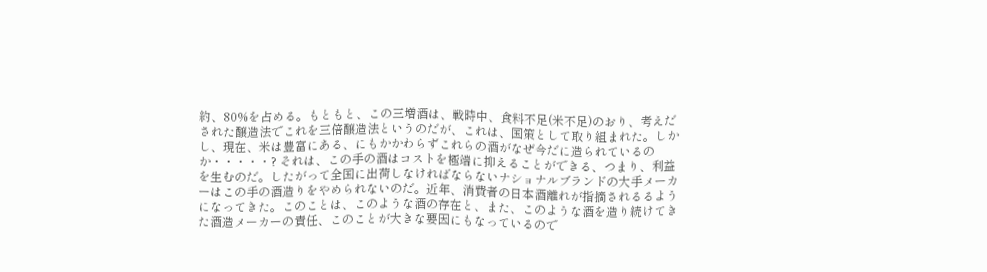約、80%を占める。もともと、この三増酒は、戦時中、食料不足(米不足)のおり、考えだされた醸造法でこれを三倍醸造法というのだが、これは、国策として取り組まれた。しかし、現在、米は豊富にある、にもかかわらずこれらの酒がなぜ今だに造られているのか・・・・・? それは、この手の酒はコストを極端に抑えることができる、つまり、利益を生むのだ。したがって全国に出荷しなければならないナショナルブランドの大手メーカーはこの手の酒造りをやめられないのだ。近年、消費者の日本酒離れが指摘されるるようになってきた。このことは、このような酒の存在と、また、このような酒を造り続けてきた酒造メーカーの責任、このことが大きな要因にもなっているので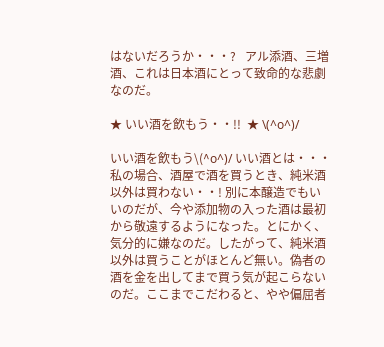はないだろうか・・・?   アル添酒、三増酒、これは日本酒にとって致命的な悲劇なのだ。

★ いい酒を飲もう・・!!  ★ \(^o^)/

いい酒を飲もう\(^o^)/ いい酒とは・・・私の場合、酒屋で酒を買うとき、純米酒以外は買わない・・! 別に本醸造でもいいのだが、今や添加物の入った酒は最初から敬遠するようになった。とにかく、気分的に嫌なのだ。したがって、純米酒以外は買うことがほとんど無い。偽者の酒を金を出してまで買う気が起こらないのだ。ここまでこだわると、やや偏屈者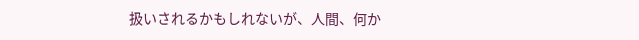扱いされるかもしれないが、人間、何か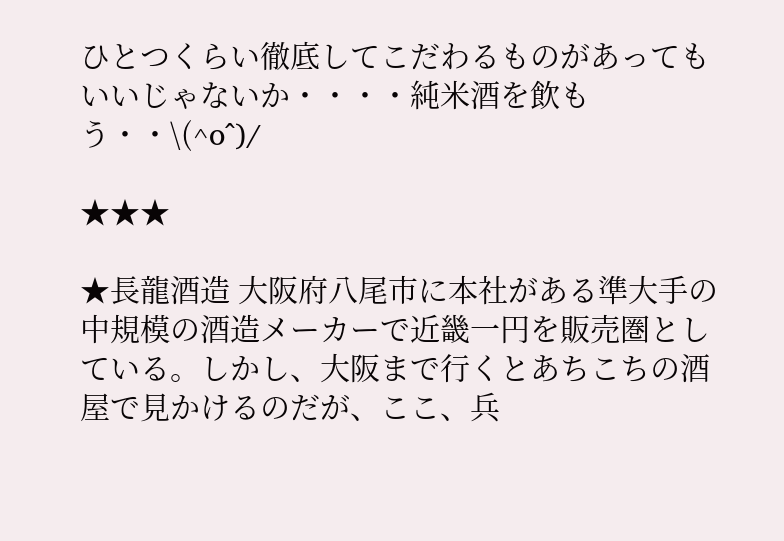ひとつくらい徹底してこだわるものがあってもいいじゃないか・・・・純米酒を飲もう・・\(^o^)/

★★★

★長龍酒造 大阪府八尾市に本社がある準大手の中規模の酒造メーカーで近畿一円を販売圏としている。しかし、大阪まで行くとあちこちの酒屋で見かけるのだが、ここ、兵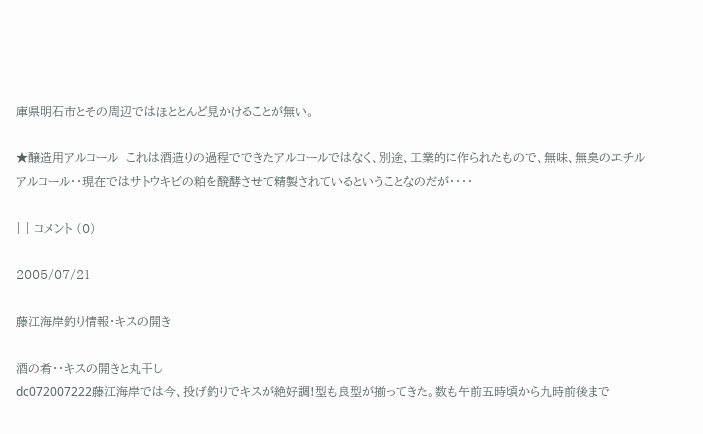庫県明石市とその周辺ではほととんど見かけることが無い。

★醸造用アルコール  これは酒造りの過程でできたアルコールではなく、別途、工業的に作られたもので、無味、無臭のエチルアルコール・・現在ではサトウキビの粕を醗酵させて精製されているということなのだが・・・・

| | コメント (0)

2005/07/21

藤江海岸釣り情報・キスの開き

酒の肴・・キスの開きと丸干し
dc072007222藤江海岸では今、投げ釣りでキスが絶好調!型も良型が揃ってきた。数も午前五時頃から九時前後まで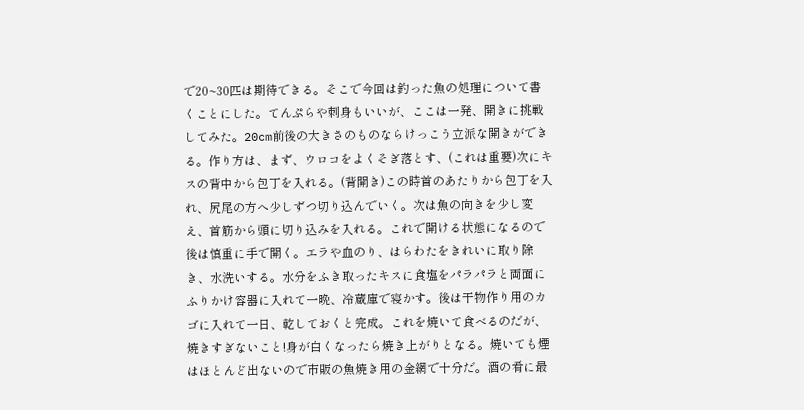で20~30匹は期待できる。そこで今回は釣った魚の処理について書くことにした。てんぷらや刺身もいいが、ここは一発、開きに挑戦してみた。20cm前後の大きさのものならけっこう立派な開きができる。作り方は、まず、ウロコをよくそぎ落とす、(これは重要)次にキスの背中から包丁を入れる。(背開き)この時首のあたりから包丁を入れ、尻尾の方へ少しずつ切り込んでいく。次は魚の向きを少し変え、首筋から頭に切り込みを入れる。これで開ける状態になるので後は慎重に手で開く。エラや血のり、はらわたをきれいに取り除き、水洗いする。水分をふき取ったキスに食塩をパラパラと両面にふりかけ容器に入れて一晩、冷蔵庫で寝かす。後は干物作り用のカゴに入れて一日、乾しておくと完成。これを焼いて食べるのだが、焼きすぎないこと!身が白くなったら焼き上がりとなる。焼いても煙はほとんど出ないので市販の魚焼き用の金網で十分だ。酒の肴に最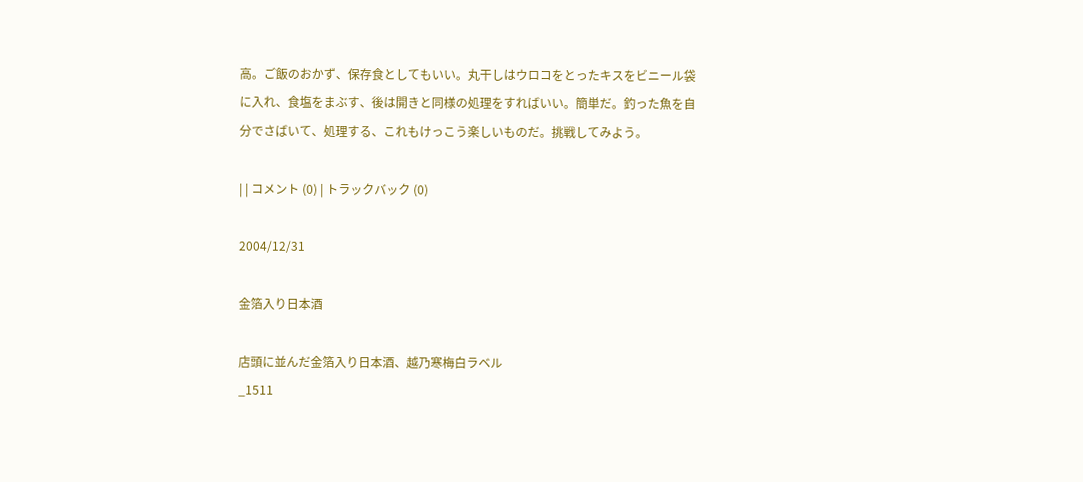高。ご飯のおかず、保存食としてもいい。丸干しはウロコをとったキスをビニール袋に入れ、食塩をまぶす、後は開きと同様の処理をすればいい。簡単だ。釣った魚を自分でさばいて、処理する、これもけっこう楽しいものだ。挑戦してみよう。

| | コメント (0) | トラックバック (0)

2004/12/31

金箔入り日本酒

店頭に並んだ金箔入り日本酒、越乃寒梅白ラベル
_1511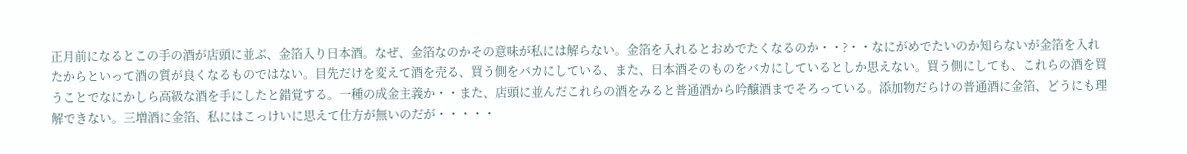正月前になるとこの手の酒が店頭に並ぶ、金箔入り日本酒。なぜ、金箔なのかその意味が私には解らない。金箔を入れるとおめでたくなるのか・・?・・なにがめでたいのか知らないが金箔を入れたからといって酒の質が良くなるものではない。目先だけを変えて酒を売る、買う側をバカにしている、また、日本酒そのものをバカにしているとしか思えない。買う側にしても、これらの酒を買うことでなにかしら高級な酒を手にしたと錯覚する。一種の成金主義か・・また、店頭に並んだこれらの酒をみると普通酒から吟醸酒までそろっている。添加物だらけの普通酒に金箔、どうにも理解できない。三増酒に金箔、私にはこっけいに思えて仕方が無いのだが・・・・・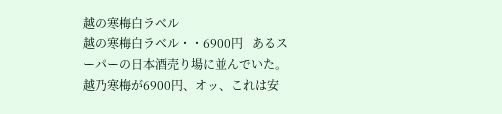越の寒梅白ラベル
越の寒梅白ラベル・・6900円   あるスーパーの日本酒売り場に並んでいた。越乃寒梅が6900円、オッ、これは安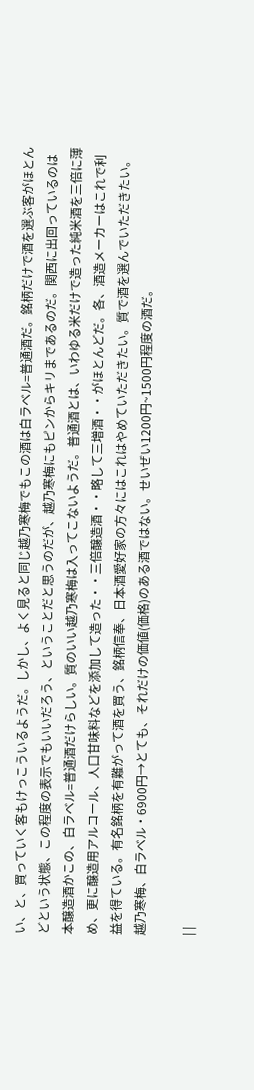い、と、買っていく客もけっこういるようだ。しかし、よく見ると同じ越乃寒梅でもこの酒は白ラベル=普通酒だ。銘柄だけで酒を選ぶ客がほとんどという状態、この程度の表示でもいいだろう、ということだと思うのだが、越乃寒梅にもピンからキリまであるのだ。関西に出回っているのは本醸造酒かこの、白ラベル=普通酒だけらしい。質のいい越乃寒梅は入ってこないようだ。普通酒とは、いわゆる米だけで造った純米酒を三倍に薄め、更に醸造用アルコール、人口甘味料などを添加して造った・・三倍醸造酒・・略して三増酒・・がほとんどだ。各、酒造メーカーはこれで利益を得ている。有名銘柄を有難がって酒を買う、銘柄信奉、日本酒愛好家の方々にはこれはやめていただきたい。質で酒を選んでいただきたい。越乃寒梅、白ラベル・6900円→とても、それだけの価値(価格)のある酒ではない。せいぜい1200円~1500円程度の酒だ。

| |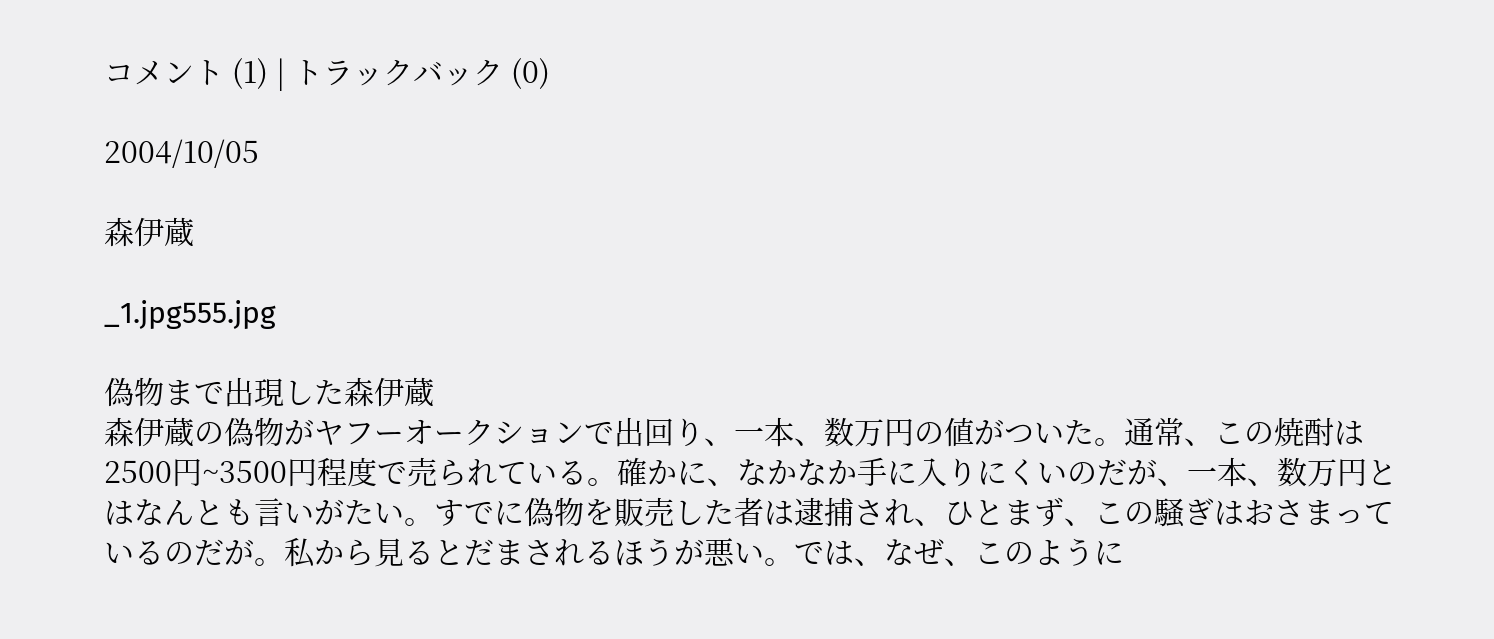コメント (1) | トラックバック (0)

2004/10/05

森伊蔵

_1.jpg555.jpg

偽物まで出現した森伊蔵
森伊蔵の偽物がヤフーオークションで出回り、一本、数万円の値がついた。通常、この焼酎は2500円~3500円程度で売られている。確かに、なかなか手に入りにくいのだが、一本、数万円とはなんとも言いがたい。すでに偽物を販売した者は逮捕され、ひとまず、この騒ぎはおさまっているのだが。私から見るとだまされるほうが悪い。では、なぜ、このように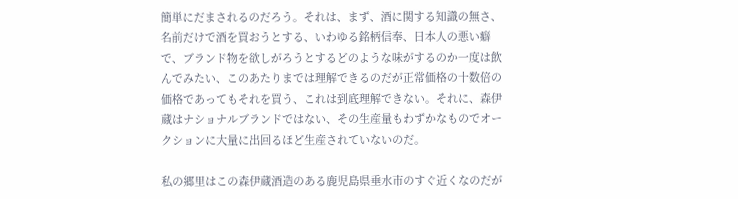簡単にだまされるのだろう。それは、まず、酒に関する知識の無さ、名前だけで酒を買おうとする、いわゆる銘柄信奉、日本人の悪い癖で、ブランド物を欲しがろうとするどのような味がするのか一度は飲んでみたい、このあたりまでは理解できるのだが正常価格の十数倍の価格であってもそれを買う、これは到底理解できない。それに、森伊蔵はナショナルブランドではない、その生産量もわずかなものでオークションに大量に出回るほど生産されていないのだ。

私の郷里はこの森伊蔵酒造のある鹿児島県垂水市のすぐ近くなのだが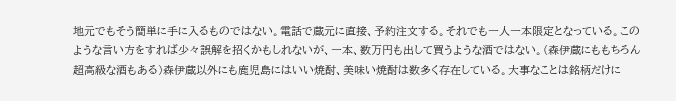地元でもそう簡単に手に入るものではない。電話で蔵元に直接、予約注文する。それでも一人一本限定となっている。このような言い方をすれば少々誤解を招くかもしれないが、一本、数万円も出して買うような酒ではない。(森伊蔵にももちろん超高級な酒もある)森伊蔵以外にも鹿児島にはいい焼酎、美味い焼酎は数多く存在している。大事なことは銘柄だけに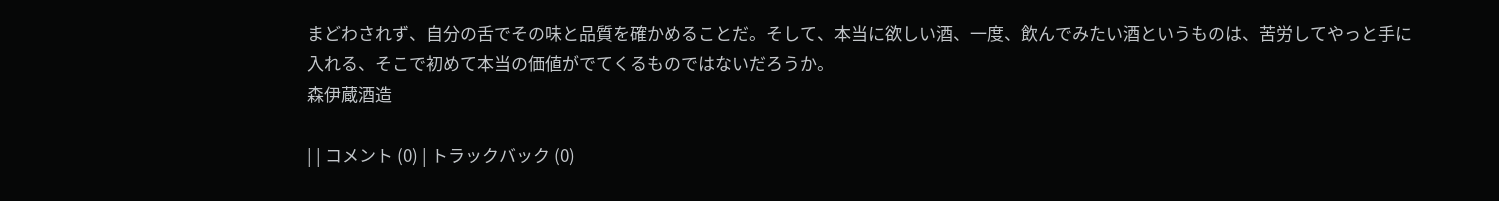まどわされず、自分の舌でその味と品質を確かめることだ。そして、本当に欲しい酒、一度、飲んでみたい酒というものは、苦労してやっと手に入れる、そこで初めて本当の価値がでてくるものではないだろうか。
森伊蔵酒造

| | コメント (0) | トラックバック (0)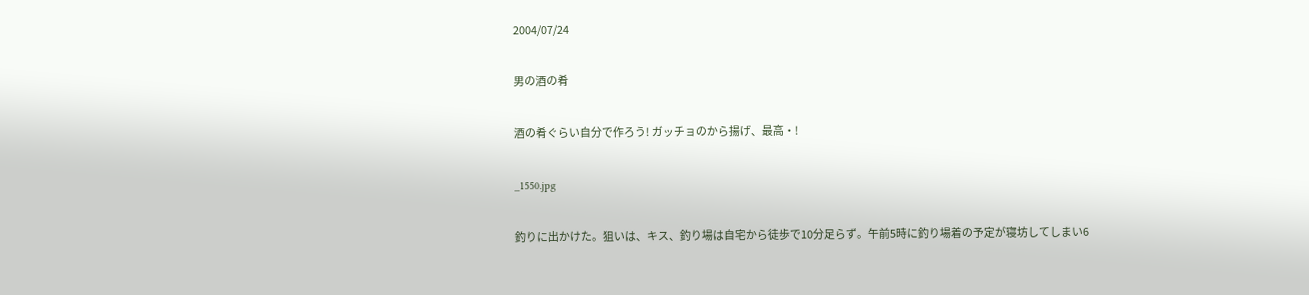2004/07/24

男の酒の肴

酒の肴ぐらい自分で作ろう! ガッチョのから揚げ、最高・!

_1550.jpg

釣りに出かけた。狙いは、キス、釣り場は自宅から徒歩で10分足らず。午前5時に釣り場着の予定が寝坊してしまい6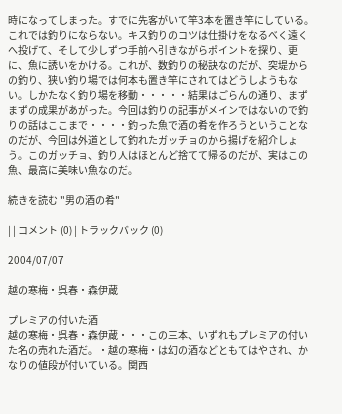時になってしまった。すでに先客がいて竿3本を置き竿にしている。これでは釣りにならない。キス釣りのコツは仕掛けをなるべく遠くへ投げて、そして少しずつ手前へ引きながらポイントを探り、更に、魚に誘いをかける。これが、数釣りの秘訣なのだが、突堤からの釣り、狭い釣り場では何本も置き竿にされてはどうしようもない。しかたなく釣り場を移動・・・・・結果はごらんの通り、まずまずの成果があがった。今回は釣りの記事がメインではないので釣りの話はここまで・・・・釣った魚で酒の肴を作ろうということなのだが、今回は外道として釣れたガッチョのから揚げを紹介しょう。このガッチョ、釣り人はほとんど捨てて帰るのだが、実はこの魚、最高に美味い魚なのだ。

続きを読む "男の酒の肴"

| | コメント (0) | トラックバック (0)

2004/07/07

越の寒梅・呉春・森伊蔵

プレミアの付いた酒
越の寒梅・呉春・森伊蔵・・・この三本、いずれもプレミアの付いた名の売れた酒だ。・越の寒梅・は幻の酒などともてはやされ、かなりの値段が付いている。関西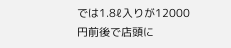では1.8ℓ入りが12000円前後で店頭に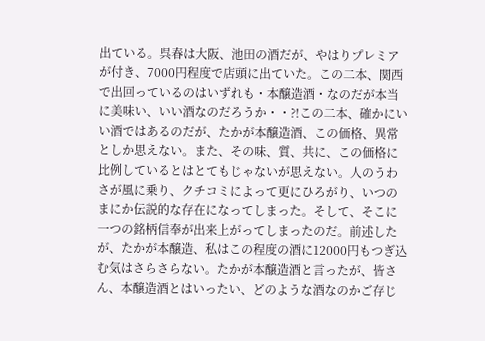出ている。呉春は大阪、池田の酒だが、やはりプレミアが付き、7000円程度で店頭に出ていた。この二本、関西で出回っているのはいずれも・本醸造酒・なのだが本当に美味い、いい酒なのだろうか・・?!この二本、確かにいい酒ではあるのだが、たかが本醸造酒、この価格、異常としか思えない。また、その味、質、共に、この価格に比例しているとはとてもじゃないが思えない。人のうわさが風に乗り、クチコミによって更にひろがり、いつのまにか伝説的な存在になってしまった。そして、そこに一つの銘柄信奉が出来上がってしまったのだ。前述したが、たかが本醸造、私はこの程度の酒に12000円もつぎ込む気はさらさらない。たかが本醸造酒と言ったが、皆さん、本醸造酒とはいったい、どのような酒なのかご存じ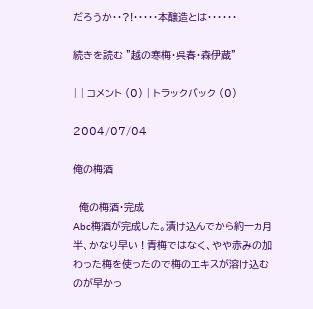だろうか・・?!・・・・・本醸造とは・・・・・・

続きを読む "越の寒梅・呉春・森伊蔵"

| | コメント (0) | トラックバック (0)

2004/07/04

俺の梅酒

  俺の梅酒・完成
Abc梅酒が完成した。漬け込んでから約一ヵ月半、かなり早い ! 青梅ではなく、やや赤みの加わった梅を使ったので梅のエキスが溶け込むのが早かっ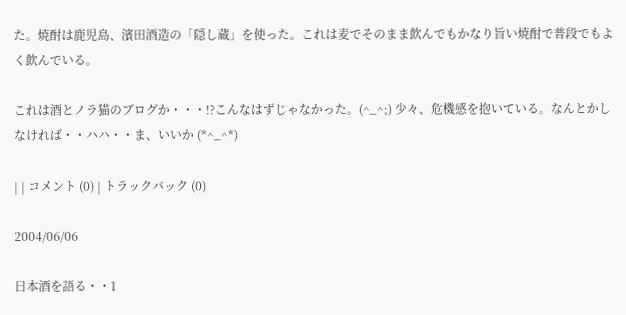た。焼酎は鹿児島、濱田酒造の「隠し蔵」を使った。これは麦でそのまま飲んでもかなり旨い焼酎で普段でもよく飲んでいる。

これは酒とノラ猫のブログか・・・!?こんなはずじゃなかった。(^_^;) 少々、危機感を抱いている。なんとかしなければ・・ハハ・・ま、いいか (*^_^*)

| | コメント (0) | トラックバック (0)

2004/06/06

日本酒を語る・・1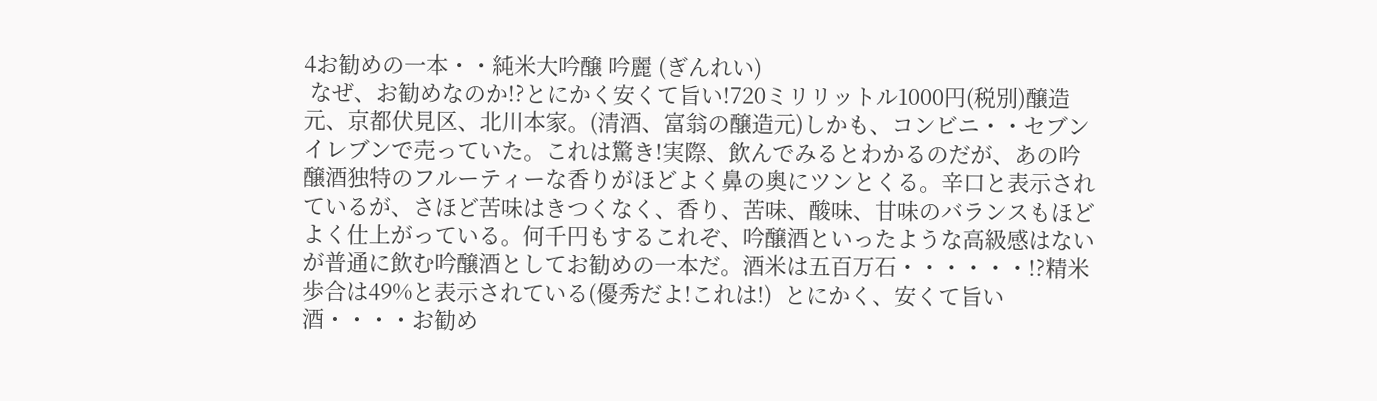4お勧めの一本・・純米大吟醸 吟麗 (ぎんれい)
 なぜ、お勧めなのか!?とにかく安くて旨い!720ミリリットル1000円(税別)醸造元、京都伏見区、北川本家。(清酒、富翁の醸造元)しかも、コンビニ・・セブンイレブンで売っていた。これは驚き!実際、飲んでみるとわかるのだが、あの吟醸酒独特のフルーティーな香りがほどよく鼻の奥にツンとくる。辛口と表示されているが、さほど苦味はきつくなく、香り、苦味、酸味、甘味のバランスもほどよく仕上がっている。何千円もするこれぞ、吟醸酒といったような高級感はないが普通に飲む吟醸酒としてお勧めの一本だ。酒米は五百万石・・・・・・!?精米歩合は49%と表示されている(優秀だよ!これは!)  とにかく、安くて旨い酒・・・・お勧め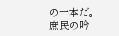の一本だ。庶民の吟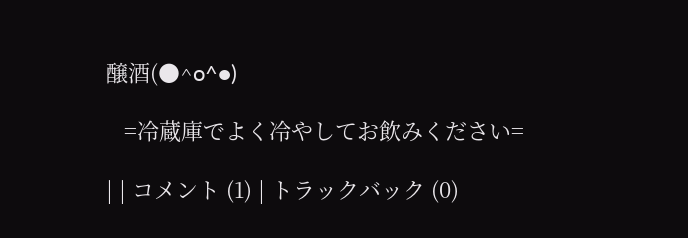醸酒(●^o^●)

   =冷蔵庫でよく冷やしてお飲みください=

| | コメント (1) | トラックバック (0)